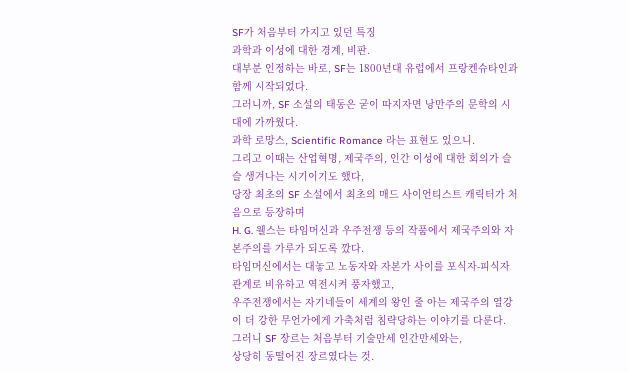SF가 처음부터 가지고 있던 특징
과학과 이성에 대한 경계, 비판.
대부분 인정하는 바로, SF는 1800년대 유럽에서 프랑켄슈타인과 함께 시작되었다.
그러니까, SF 소설의 태동은 굳이 따지자면 낭만주의 문학의 시대에 가까웠다.
과학 로망스, Scientific Romance 라는 표현도 있으니.
그리고 이때는 산업혁명, 제국주의, 인간 이성에 대한 회의가 슬슬 생겨나는 시기이기도 했다,
당장 최초의 SF 소설에서 최초의 매드 사이언티스트 캐릭터가 처음으로 등장하며
H. G. 웰스는 타임머신과 우주전쟁 등의 작품에서 제국주의와 자본주의를 가루가 되도록 깠다.
타임머신에서는 대놓고 노동자와 자본가 사이를 포식자-피식자 관계로 비유하고 역전시켜 풍자했고,
우주전쟁에서는 자기네들이 세계의 왕인 줄 아는 제국주의 열강이 더 강한 무언가에게 가축처럼 침략당하는 이야기를 다룬다.
그러니 SF 장르는 처음부터 기술만세 인간만세와는,
상당히 동떨어진 장르였다는 것.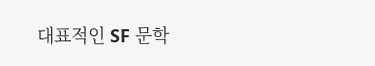대표적인 SF 문학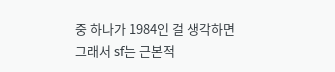중 하나가 1984인 걸 생각하면
그래서 sf는 근본적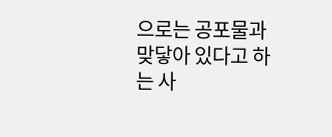으로는 공포물과 맞닿아 있다고 하는 사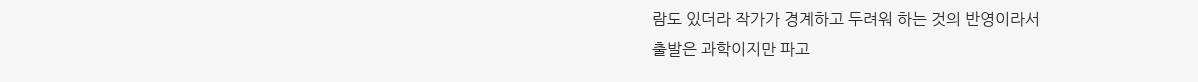람도 있더라 작가가 경계하고 두려워 하는 것의 반영이라서
출발은 과학이지만 파고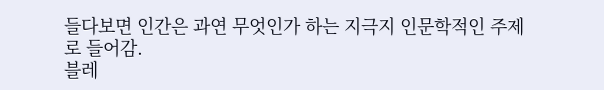들다보면 인간은 과연 무엇인가 하는 지극지 인문학적인 주제로 들어감.
블레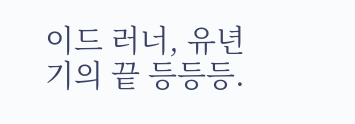이드 러너, 유년기의 끝 등등등.